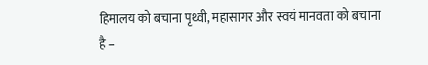हिमालय को बचाना पृथ्वी, महासागर और स्वयं मानवता को बचाना है –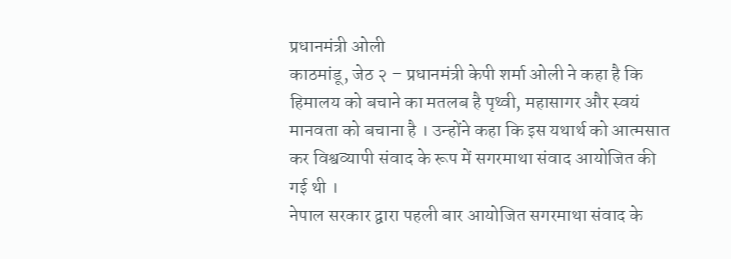प्रधानमंत्री ओली
काठमांडू, जेठ २ – प्रधानमंत्री केपी शर्मा ओली ने कहा है कि हिमालय को बचाने का मतलब है पृथ्वी, महासागर और स्वयं मानवता को बचाना है । उन्होंने कहा कि इस यथार्थ को आत्मसात कर विश्वव्यापी संवाद के रूप में सगरमाथा संवाद आयोजित की गई थी ।
नेपाल सरकार द्वारा पहली बार आयोजित सगरमाथा संवाद के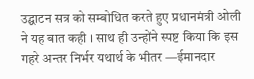उद्घाटन सत्र को सम्बोधित करते हुए प्रधानमंत्री ओली ने यह बात कही । साथ ही उन्होंने स्पष्ट किया कि इस गहरे अन्तर निर्भर यथार्थ के भीतर —ईमानदार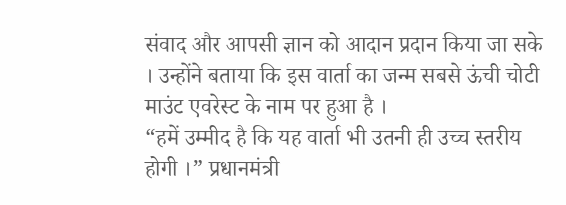संवाद और आपसी ज्ञान को आदान प्रदान किया जा सके । उन्होंने बताया कि इस वार्ता का जन्म सबसे ऊंची चोटी माउंट एवरेस्ट के नाम पर हुआ है ।
“हमें उम्मीद है कि यह वार्ता भी उतनी ही उच्च स्तरीय होगी ।” प्रधानमंत्री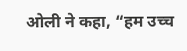ओली ने कहा, “हम उच्च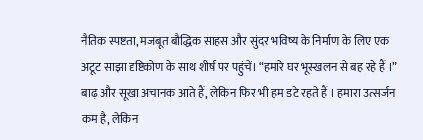नैतिक स्पष्टता, मजबूत बौद्धिक साहस और सुंदर भविष्य के निर्माण के लिए एक अटूट साझा दृष्टिकोण के साथ शीर्ष पर पहुंचें। “हमारे घर भूस्खलन से बह रहे हैं ।” बाढ़ और सूखा अचानक आते हैं, लेकिन फिर भी हम डटे रहते हैं । हमारा उत्सर्जन कम है, लेकिन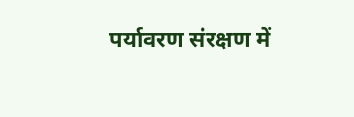पर्यावरण संरक्षण में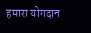हमारा योगदान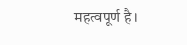महत्वपूर्ण है।